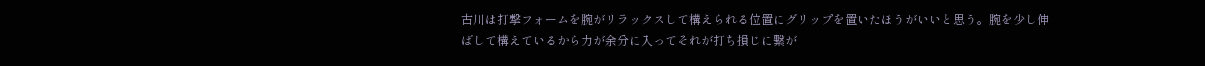古川は打撃フォームを腕がリラックスして構えられる位置にグリップを置いたほうがいいと思う。腕を少し伸ばして構えているから力が余分に入ってそれが打ち損じに繋が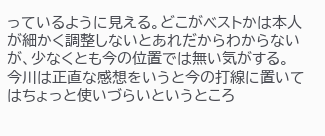っているように見える。どこがベストかは本人が細かく調整しないとあれだからわからないが、少なくとも今の位置では無い気がする。
今川は正直な感想をいうと今の打線に置いてはちょっと使いづらいというところ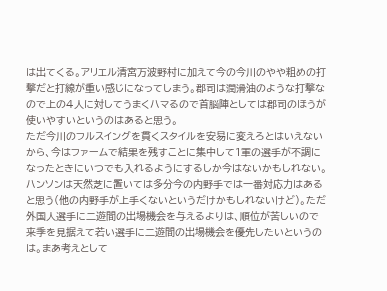は出てくる。アリエル清宮万波野村に加えて今の今川のやや粗めの打撃だと打線が重い感じになってしまう。郡司は潤滑油のような打撃なので上の4人に対してうまくハマるので首脳陣としては郡司のほうが使いやすいというのはあると思う。
ただ今川のフルスイングを貫くスタイルを安易に変えろとはいえないから、今はファームで結果を残すことに集中して1軍の選手が不調になったときにいつでも入れるようにするしか今はないかもしれない。
ハンソンは天然芝に置いては多分今の内野手では一番対応力はあると思う(他の内野手が上手くないというだけかもしれないけど)。ただ外国人選手に二遊間の出場機会を与えるよりは、順位が苦しいので来季を見据えて若い選手に二遊間の出場機会を優先したいというのは。まあ考えとして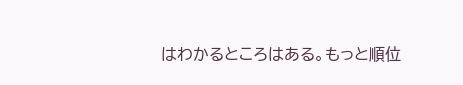はわかるところはある。もっと順位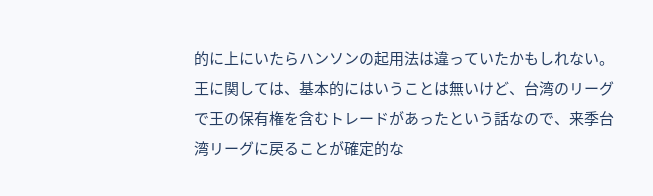的に上にいたらハンソンの起用法は違っていたかもしれない。
王に関しては、基本的にはいうことは無いけど、台湾のリーグで王の保有権を含むトレードがあったという話なので、来季台湾リーグに戻ることが確定的な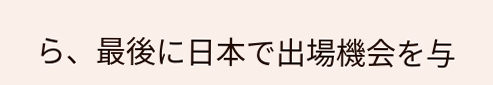ら、最後に日本で出場機会を与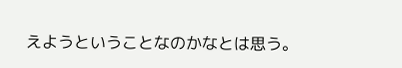えようということなのかなとは思う。